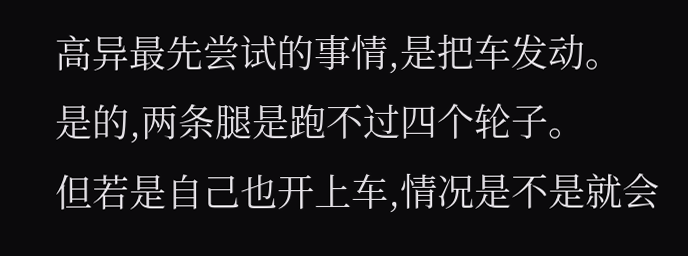高异最先尝试的事情,是把车发动。
是的,两条腿是跑不过四个轮子。
但若是自己也开上车,情况是不是就会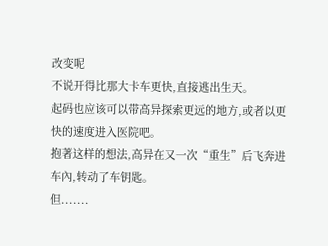改变呢
不说开得比那大卡车更快,直接逃出生天。
起码也应该可以带高异探索更远的地方,或者以更快的速度进入医院吧。
抱著这样的想法,高异在又一次“重生”后飞奔进车內,转动了车钥匙。
但.......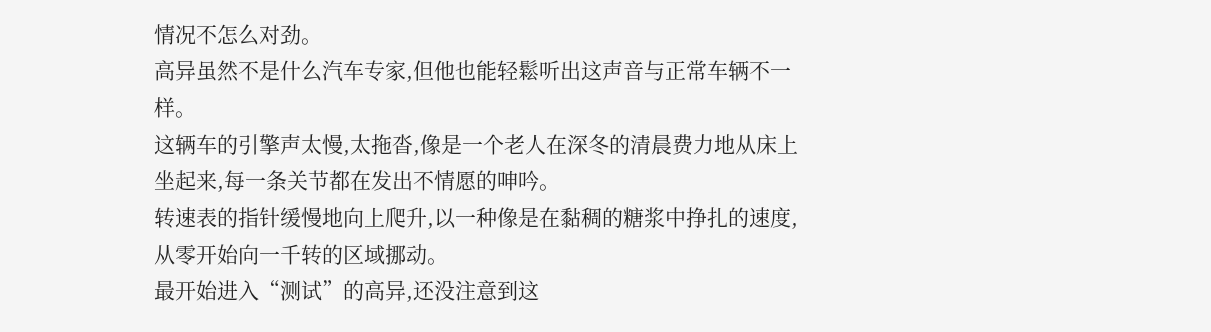情况不怎么对劲。
高异虽然不是什么汽车专家,但他也能轻鬆听出这声音与正常车辆不一样。
这辆车的引擎声太慢,太拖沓,像是一个老人在深冬的清晨费力地从床上坐起来,每一条关节都在发出不情愿的呻吟。
转速表的指针缓慢地向上爬升,以一种像是在黏稠的糖浆中挣扎的速度,从零开始向一千转的区域挪动。
最开始进入“测试”的高异,还没注意到这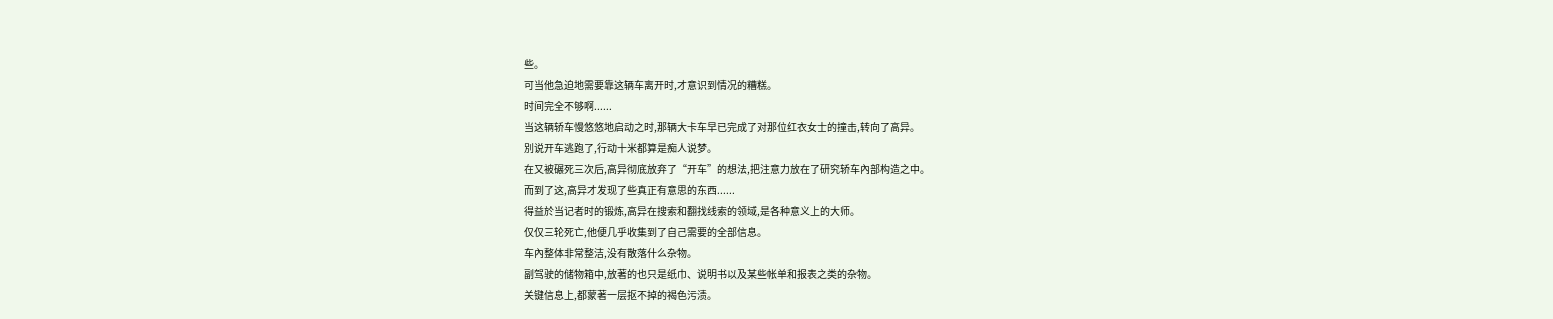些。
可当他急迫地需要靠这辆车离开时,才意识到情况的糟糕。
时间完全不够啊......
当这辆轿车慢悠悠地启动之时,那辆大卡车早已完成了对那位红衣女士的撞击,转向了高异。
別说开车逃跑了,行动十米都算是痴人说梦。
在又被碾死三次后,高异彻底放弃了“开车”的想法,把注意力放在了研究轿车內部构造之中。
而到了这,高异才发现了些真正有意思的东西......
得益於当记者时的锻炼,高异在搜索和翻找线索的领域,是各种意义上的大师。
仅仅三轮死亡,他便几乎收集到了自己需要的全部信息。
车內整体非常整洁,没有散落什么杂物。
副驾驶的储物箱中,放著的也只是纸巾、说明书以及某些帐单和报表之类的杂物。
关键信息上,都蒙著一层抠不掉的褐色污渍。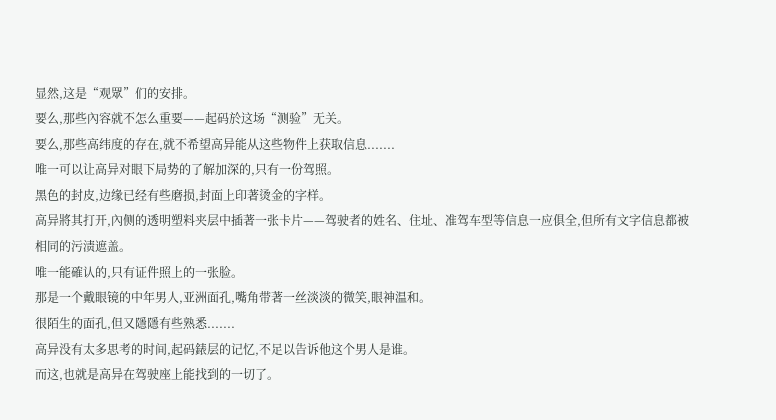显然,这是“观眾”们的安排。
要么,那些內容就不怎么重要——起码於这场“测验”无关。
要么,那些高纬度的存在,就不希望高异能从这些物件上获取信息.......
唯一可以让高异对眼下局势的了解加深的,只有一份驾照。
黑色的封皮,边缘已经有些磨损,封面上印著烫金的字样。
高异將其打开,內侧的透明塑料夹层中插著一张卡片——驾驶者的姓名、住址、准驾车型等信息一应俱全,但所有文字信息都被相同的污渍遮盖。
唯一能確认的,只有证件照上的一张脸。
那是一个戴眼镜的中年男人,亚洲面孔,嘴角带著一丝淡淡的微笑,眼神温和。
很陌生的面孔,但又隱隱有些熟悉.......
高异没有太多思考的时间,起码錶层的记忆,不足以告诉他这个男人是谁。
而这,也就是高异在驾驶座上能找到的一切了。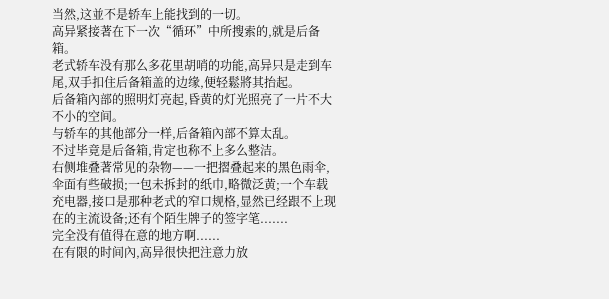当然,这並不是轿车上能找到的一切。
高异紧接著在下一次“循环”中所搜索的,就是后备箱。
老式轿车没有那么多花里胡哨的功能,高异只是走到车尾,双手扣住后备箱盖的边缘,便轻鬆將其抬起。
后备箱內部的照明灯亮起,昏黄的灯光照亮了一片不大不小的空间。
与轿车的其他部分一样,后备箱內部不算太乱。
不过毕竟是后备箱,肯定也称不上多么整洁。
右侧堆叠著常见的杂物——一把摺叠起来的黑色雨伞,伞面有些破损;一包未拆封的纸巾,略微泛黄;一个车载充电器,接口是那种老式的窄口规格,显然已经跟不上现在的主流设备;还有个陌生牌子的签字笔.......
完全没有值得在意的地方啊......
在有限的时间內,高异很快把注意力放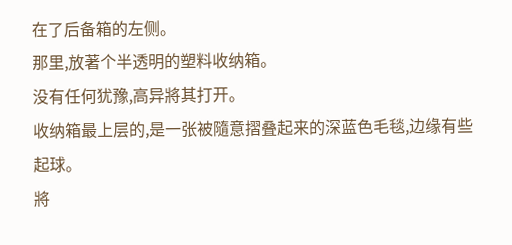在了后备箱的左侧。
那里,放著个半透明的塑料收纳箱。
没有任何犹豫,高异將其打开。
收纳箱最上层的,是一张被隨意摺叠起来的深蓝色毛毯,边缘有些起球。
將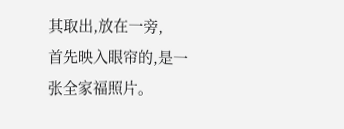其取出,放在一旁,
首先映入眼帘的,是一张全家福照片。